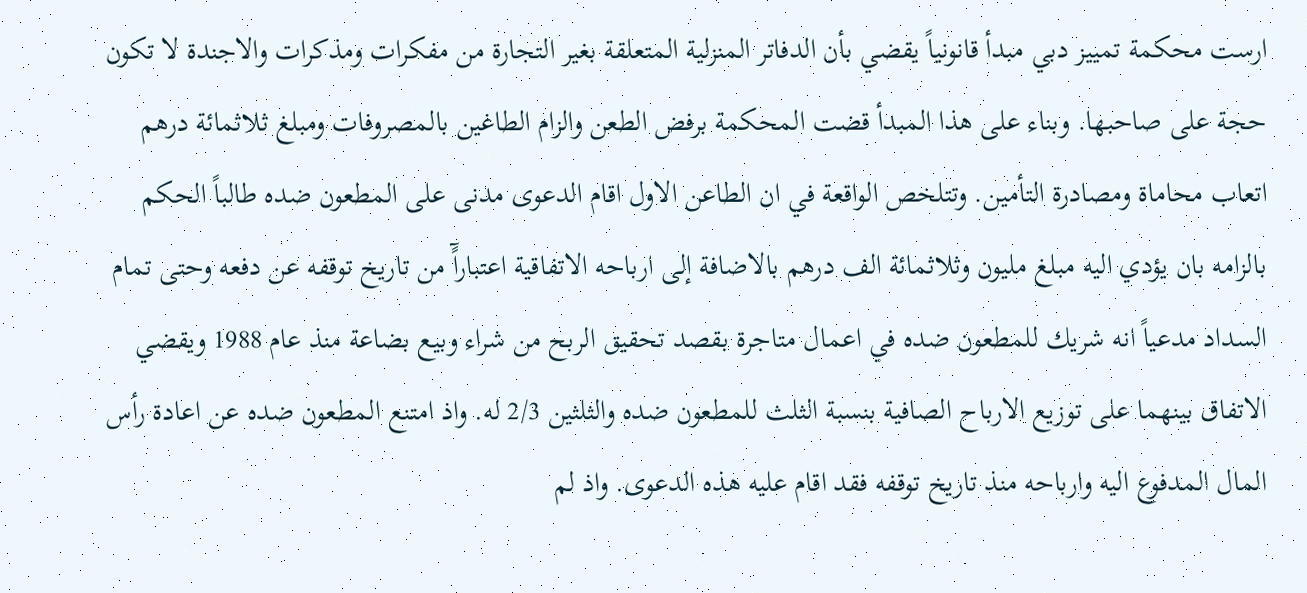ارست محكمة تمييز دبي مبدأ قانونياً يقضي بأن الدفاتر المنزلية المتعلقة بغير التجارة من مفكرات ومذكرات والاجندة لا تكون حجة على صاحبها. وبناء على هذا المبدأ قضت المحكمة برفض الطعن والزام الطاغين بالمصروفات ومبلغ ثلاثمائة درهم اتعاب محاماة ومصادرة التأمين. وتتلخص الواقعة في ان الطاعن الاول اقام الدعوى مدنى على المطعون ضده طالباً الحكم بالزامه بان يؤدي اليه مبلغ مليون وثلاثمائة الف درهم بالاضافة إلى ارباحه الاتفاقية اعتبارآً من تاريخ توقفه عن دفعه وحتى تمام السداد مدعياً انه شريك للمطعون ضده في اعمال متاجرة بقصد تحقيق الربح من شراء وبيع بضاعة منذ عام 1988 ويقضي الاتفاق بينهما على توزيع الارباح الصافية بنسبة الثلث للمطعون ضده والثلثين 2/3 له. واذ امتنع المطعون ضده عن اعادة رأس المال المدفوع اليه وارباحه منذ تاريخ توقفه فقد اقام عليه هذه الدعوى. واذ لم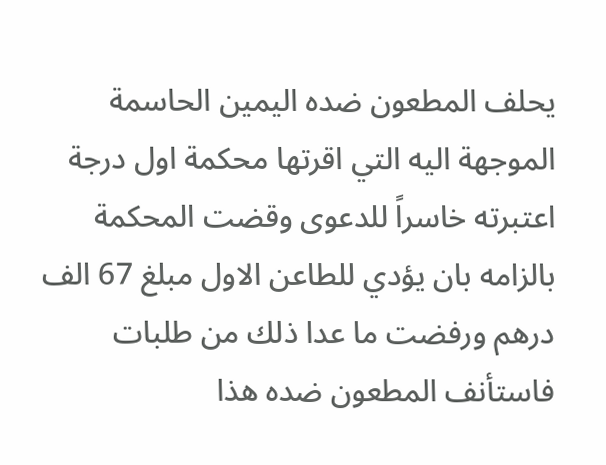يحلف المطعون ضده اليمين الحاسمة الموجهة اليه التي اقرتها محكمة اول درجة اعتبرته خاسراً للدعوى وقضت المحكمة بالزامه بان يؤدي للطاعن الاول مبلغ 67 الف درهم ورفضت ما عدا ذلك من طلبات فاستأنف المطعون ضده هذا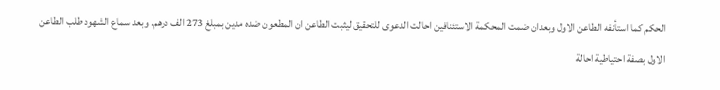الحكم كما استأنفه الطاعن الاول وبعدان ضمت المحكمة الاستئنافين احالت الدعوى للتحقيق ليثبت الطاعن ان المطعون ضده مدين بمبلغ 273 الف درهم. وبعد سماع الشهود طلب الطاعن الاول بصفة احتياطية احالة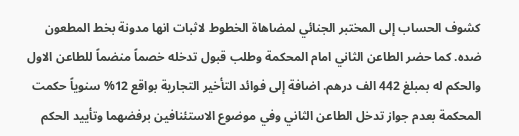كشوف الحساب إلى المختبر الجنائي لمضاهاة الخطوط لاثبات انها مدونة بخط المطعون ضده. كما حضر الطاعن الثاني امام المحكمة وطلب قبول تدخله خصماً منضماً للطاعن الاول والحكم له بمبلغ 442 الف درهم. اضافة إلى فوائد التأخير التجارية بواقع 12% سنوياً حكمت المحكمة بعدم جواز تدخل الطاعن الثاني وفي موضوع الاستئنافين برفضهما وتأييد الحكم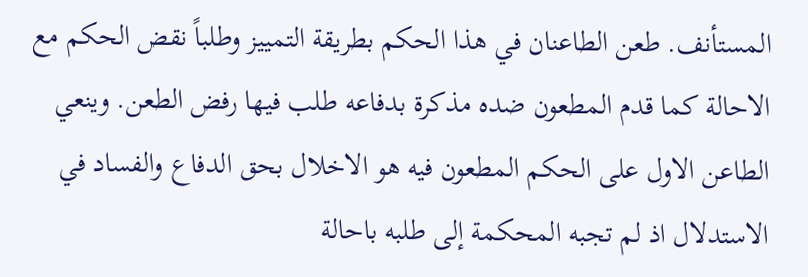المستأنف. طعن الطاعنان في هذا الحكم بطريقة التمييز وطلباً نقض الحكم مع الاحالة كما قدم المطعون ضده مذكرة بدفاعه طلب فيها رفض الطعن. وينعي الطاعن الاول على الحكم المطعون فيه هو الاخلال بحق الدفاع والفساد في الاستدلال اذ لم تجبه المحكمة إلى طلبه باحالة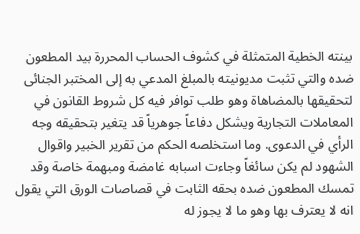بينته الخطية المتمثلة في كشوف الحساب المحررة بيد المطعون ضده والتي تثبت مديونيته بالمبلغ المدعي به إلى المختبر الجنائى لتحقيقها بالمضاهاة وهو طلب توافر فيه كل شروط القانون في المعاملات التجارية ويشكل دفاعاً جوهرياً قد يتغير بتحقيقه وجه الرأي في الدعوى. وما استخلصه الحكم من تقرير الخبير واقوال الشهود لم يكن سائغاً وجاءت اسبابه غامضة ومبهمة خاصة وقد تمسك المطعون ضده بحقه الثابت في قصاصات الورق التي يقول انه لا يعترف بها وهو ما لا يجوز له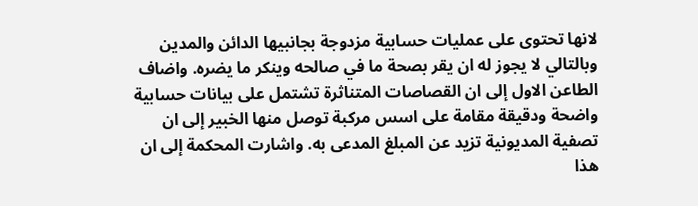لانها تحتوى على عمليات حسابية مزدوجة بجانبيها الدائن والمدين وبالتالي لا يجوز له ان يقر بصحة ما في صالحه وينكر ما يضره. واضاف الطاعن الاول إلى ان القصاصات المتناثرة تشتمل على بيانات حسابية واضحة ودقيقة مقامة على اسس مركبة توصل منها الخبير إلى ان تصفية المديونية تزيد عن المبلغ المدعى به. واشارت المحكمة إلى ان هذا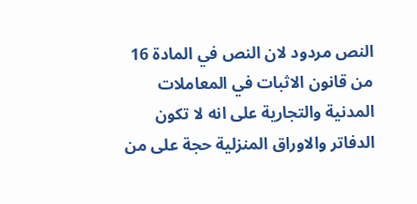النص مردود لان النص في المادة 16 من قانون الاثبات في المعاملات المدنية والتجارية على انه لا تكون الدفاتر والاوراق المنزلية حجة على من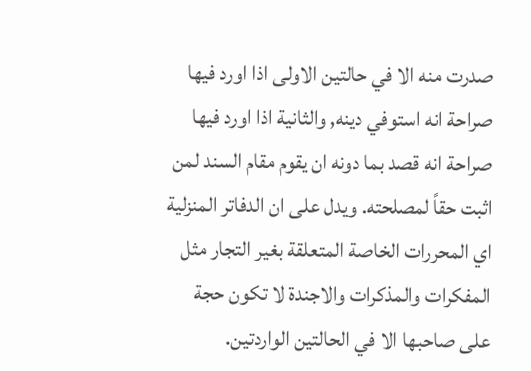صدرت منه الا في حالتين الاولى اذا اورد فيها صراحة انه استوفي دينه, والثانية اذا اورد فيها صراحة انه قصد بما دونه ان يقوم مقام السند لمن اثبت حقاً لمصلحته. ويدل على ان الدفاتر المنزلية اي المحررات الخاصة المتعلقة بغير التجار مثل المفكرات والمذكرات والاجندة لا تكون حجة على صاحبها الا في الحالتين الواردتين.